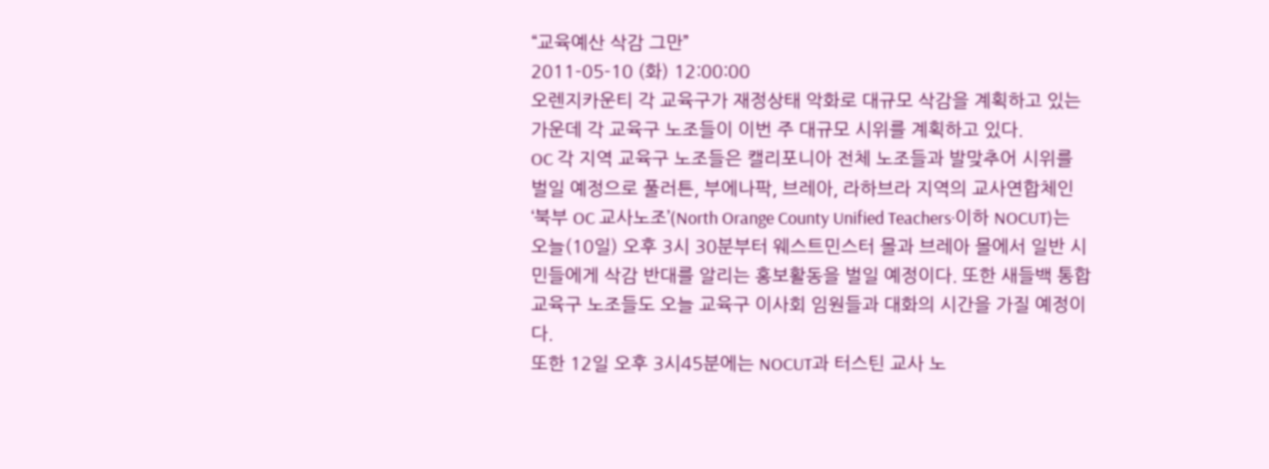“교육예산 삭감 그만”
2011-05-10 (화) 12:00:00
오렌지카운티 각 교육구가 재정상태 악화로 대규모 삭감을 계획하고 있는 가운데 각 교육구 노조들이 이번 주 대규모 시위를 계획하고 있다.
OC 각 지역 교육구 노조들은 캘리포니아 전체 노조들과 발맞추어 시위를 벌일 예정으로 풀러튼, 부에나팍, 브레아, 라하브라 지역의 교사연합체인 ‘북부 OC 교사노조’(North Orange County Unified Teachers·이하 NOCUT)는 오늘(10일) 오후 3시 30분부터 웨스트민스터 몰과 브레아 몰에서 일반 시민들에게 삭감 반대를 알리는 홍보활동을 벌일 예정이다. 또한 새들백 통합교육구 노조들도 오늘 교육구 이사회 임원들과 대화의 시간을 가질 예정이다.
또한 12일 오후 3시45분에는 NOCUT과 터스틴 교사 노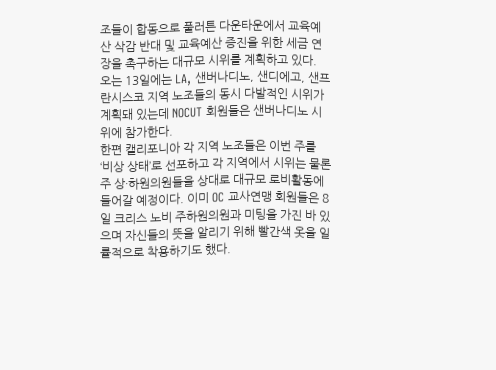조들이 합동으로 풀러튼 다운타운에서 교육예산 삭감 반대 및 교육예산 증진을 위한 세금 연장을 촉구하는 대규모 시위를 계획하고 있다.
오는 13일에는 LA, 샌버나디노, 샌디에고, 샌프란시스코 지역 노조들의 동시 다발적인 시위가 계획돼 있는데 NOCUT 회원들은 샌버나디노 시위에 참가한다.
한편 캘리포니아 각 지역 노조들은 이번 주를 ‘비상 상태’로 선포하고 각 지역에서 시위는 물론 주 상·하원의원들을 상대로 대규모 로비활동에 들어갈 예정이다. 이미 OC 교사연맹 회원들은 8일 크리스 노비 주하원의원과 미팅을 가진 바 있으며 자신들의 뜻을 알리기 위해 빨간색 옷을 일률적으로 착용하기도 했다.